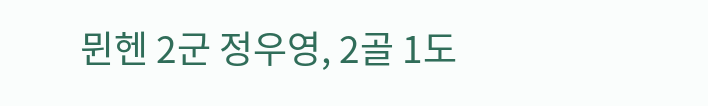뮌헨 2군 정우영, 2골 1도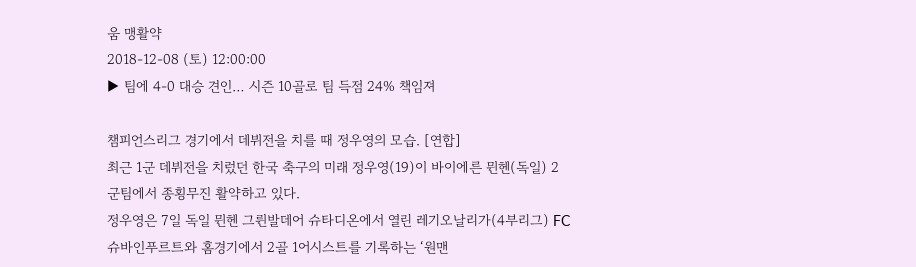움 맹활약
2018-12-08 (토) 12:00:00
▶ 팀에 4-0 대승 견인… 시즌 10골로 팀 득점 24% 책임져

챔피언스리그 경기에서 데뷔전을 치를 때 정우영의 모습. [연합]
최근 1군 데뷔전을 치렀던 한국 축구의 미래 정우영(19)이 바이에른 뮌헨(독일) 2군팀에서 종횡무진 활약하고 있다.
정우영은 7일 독일 뮌헨 그륀발데어 슈타디온에서 열린 레기오날리가(4부리그) FC슈바인푸르트와 홈경기에서 2골 1어시스트를 기록하는 ‘원맨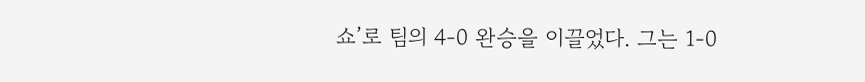쇼’로 팀의 4-0 완승을 이끌었다. 그는 1-0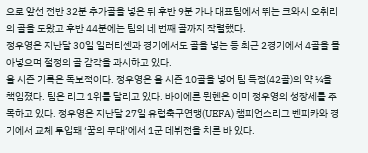으로 앞선 전반 32분 추가골을 넣은 뒤 후반 9분 가나 대표팀에서 뛰는 크와시 오취리의 골을 도왔고 후반 44분에는 팀의 네 번째 골까지 작렬했다.
정우영은 지난달 30일 일러티센과 경기에서도 골을 넣는 등 최근 2경기에서 4골을 몰아넣으며 절정의 골 감각을 과시하고 있다.
올 시즌 기록은 독보적이다. 정우영은 올 시즌 10골을 넣어 팀 득점(42골)의 약 ¼을 책임졌다. 팀은 리그 1위를 달리고 있다. 바이에른 뮌헨은 이미 정우영의 성장세를 주목하고 있다. 정우영은 지난달 27일 유럽축구연맹(UEFA) 챔피언스리그 벤피카와 경기에서 교체 투입돼 ‘꿈의 무대’에서 1군 데뷔전을 치른 바 있다.